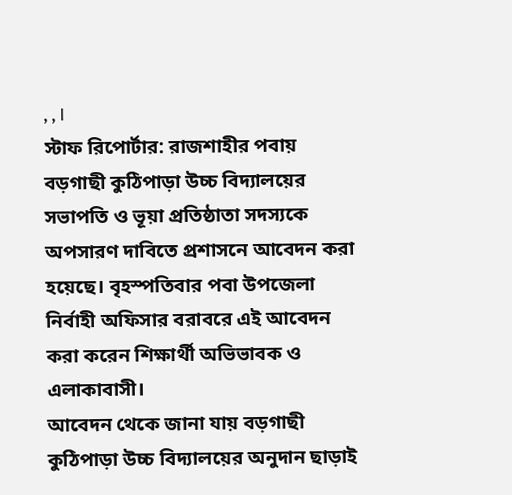, , ।
স্টাফ রিপোর্টার: রাজশাহীর পবায় বড়গাছী কুঠিপাড়া উচ্চ বিদ্যালয়ের সভাপতি ও ভূয়া প্রতিষ্ঠাতা সদস্যকে অপসারণ দাবিতে প্রশাসনে আবেদন করা হয়েছে। বৃহস্পতিবার পবা উপজেলা নির্বাহী অফিসার বরাবরে এই আবেদন করা করেন শিক্ষার্থী অভিভাবক ও এলাকাবাসী।
আবেদন থেকে জানা যায় বড়গাছী কুঠিপাড়া উচ্চ বিদ্যালয়ের অনুদান ছাড়াই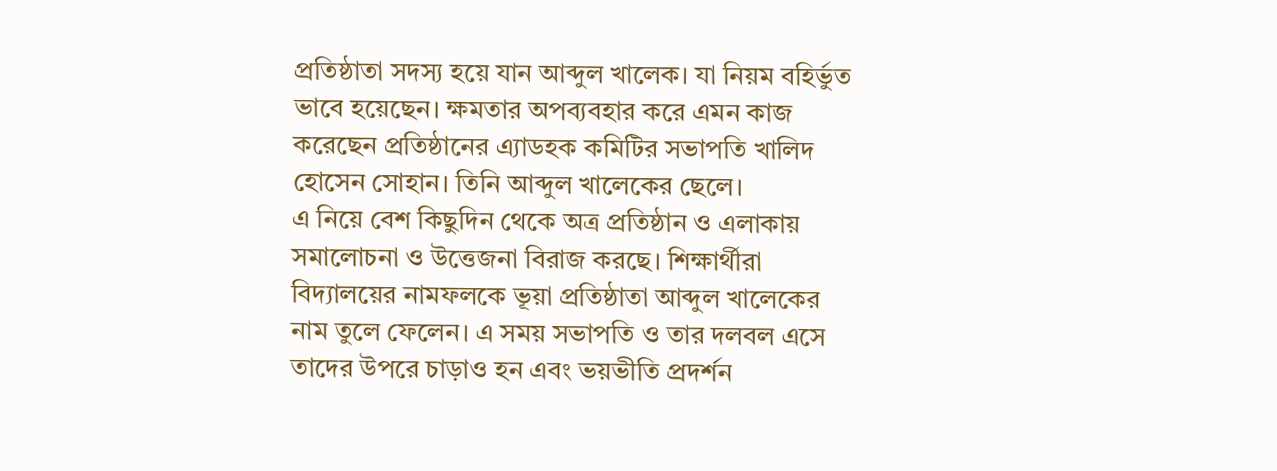প্রতিষ্ঠাতা সদস্য হয়ে যান আব্দুল খালেক। যা নিয়ম বহির্ভুত ভাবে হয়েছেন। ক্ষমতার অপব্যবহার করে এমন কাজ করেছেন প্রতিষ্ঠানের এ্যাডহক কমিটির সভাপতি খালিদ হোসেন সোহান। তিনি আব্দুল খালেকের ছেলে।
এ নিয়ে বেশ কিছুদিন থেকে অত্র প্রতিষ্ঠান ও এলাকায় সমালোচনা ও উত্তেজনা বিরাজ করছে। শিক্ষার্থীরা বিদ্যালয়ের নামফলকে ভূয়া প্রতিষ্ঠাতা আব্দুল খালেকের নাম তুলে ফেলেন। এ সময় সভাপতি ও তার দলবল এসে তাদের উপরে চাড়াও হন এবং ভয়ভীতি প্রদর্শন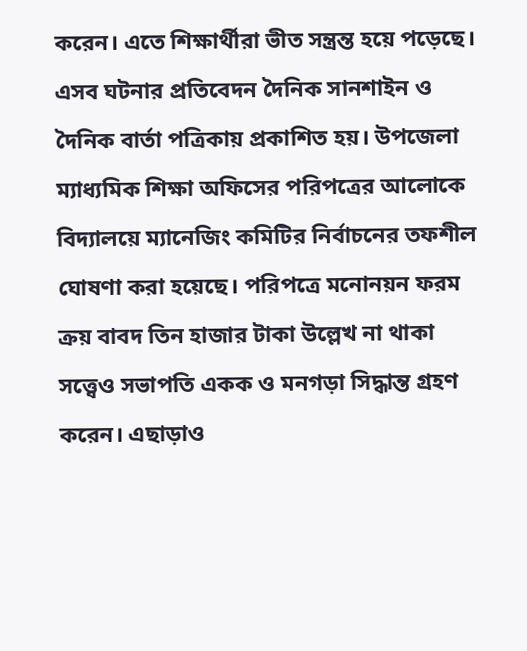করেন। এতে শিক্ষার্থীরা ভীত সন্ত্রন্ত হয়ে পড়েছে। এসব ঘটনার প্রতিবেদন দৈনিক সানশাইন ও দৈনিক বার্তা পত্রিকায় প্রকাশিত হয়। উপজেলা ম্যাধ্যমিক শিক্ষা অফিসের পরিপত্রের আলোকে বিদ্যালয়ে ম্যানেজিং কমিটির নির্বাচনের তফশীল ঘোষণা করা হয়েছে। পরিপত্রে মনোনয়ন ফরম ক্রয় বাবদ তিন হাজার টাকা উল্লেখ না থাকা সত্ত্বেও সভাপতি একক ও মনগড়া সিদ্ধান্ত গ্রহণ করেন। এছাড়াও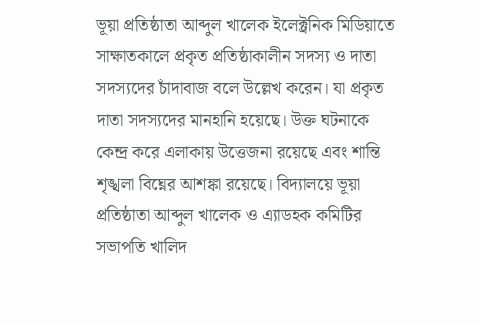ভূয়া প্রতিষ্ঠাতা আব্দুল খালেক ইলেক্ট্রনিক মিডিয়াতে সাক্ষাতকালে প্রকৃত প্রতিষ্ঠাকালীন সদস্য ও দাতা সদস্যদের চাঁদাবাজ বলে উল্লেখ করেন। যা প্রকৃত দাতা সদস্যদের মানহানি হয়েছে। উক্ত ঘটনাকে কেন্দ্র করে এলাকায় উত্তেজনা রয়েছে এবং শান্তি শৃঙ্খলা বিঘ্নের আশঙ্কা রয়েছে। বিদ্যালয়ে ভূয়া প্রতিষ্ঠাতা আব্দুল খালেক ও এ্যাডহক কমিটির সভাপতি খালিদ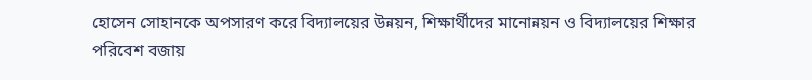হোসেন সোহানকে অপসারণ করে বিদ্যালয়ের উন্নয়ন, শিক্ষার্থীদের মানোন্নয়ন ও বিদ্যালয়ের শিক্ষার পরিবেশ বজায়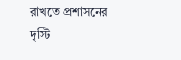রাখতে প্রশাসনের দৃস্টি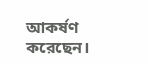আকর্ষণ করেছেন।